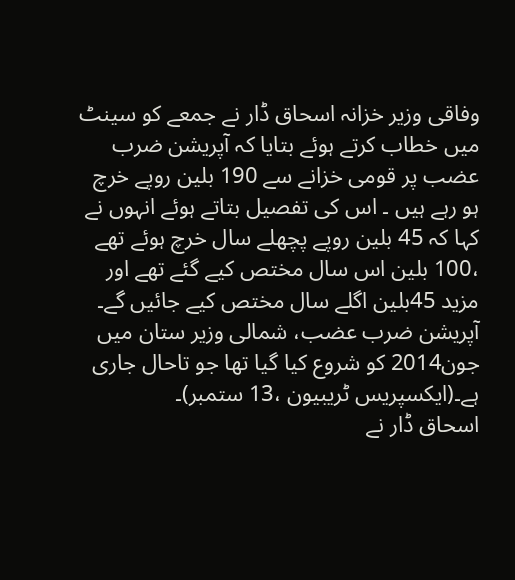وفاقی وزیر خزانہ اسحاق ڈار نے جمعے کو سینٹ میں خطاب کرتے ہوئے بتایا کہ آپریشن ضرب عضب پر قومی خزانے سے 190 بلین روپے خرچ ہو رہے ہیں ۔ اس کی تفصیل بتاتے ہوئے انہوں نے کہا کہ 45 بلین روپے پچھلے سال خرچ ہوئے تھے ،100 بلین اس سال مختص کیے گئے تھے اور مزید 45بلین اگلے سال مختص کیے جائیں گے۔ آپریشن ضرب عضب، شمالی وزیر ستان میں جون2014 کو شروع کیا گیا تھا جو تاحال جاری ہے۔(ایکسپریس ٹریبیون ،13 ستمبر)۔
اسحاق ڈار نے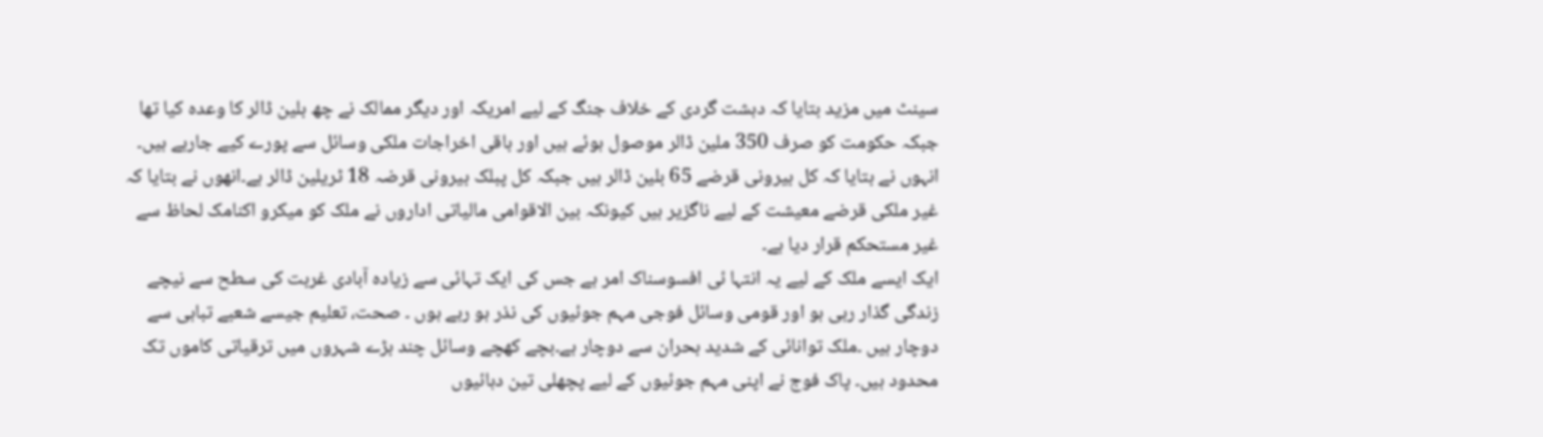سینٹ میں مزید بتایا کہ دہشت گردی کے خلاف جنگ کے لیے امریکہ اور دیگر ممالک نے چھ بلین ڈالر کا وعدہ کیا تھا جبکہ حکومت کو صرف 350 ملین ڈالر موصول ہوئے ہیں اور باقی اخراجات ملکی وسائل سے پورے کیے جارہے ہیں۔ انہوں نے بتایا کہ کل بیرونی قرضے 65 بلین ڈالر ہیں جبکہ کل پبلک بیرونی قرضہ 18 ٹریلین ڈالر ہے۔انھوں نے بتایا کہ غیر ملکی قرضے معیشت کے لیے ناگزیر ہیں کیونکہ بین الاقوامی مالیاتی اداروں نے ملک کو میکرو اکنامک لحاظ سے غیر مستحکم قرار دیا ہے۔
ایک ایسے ملک کے لیے یہ انتہا ئی افسوسناک امر ہے جس کی ایک تہائی سے زیادہ آبادی غربت کی سطح سے نیچے زندگی گذار رہی ہو اور قومی وسائل فوجی مہم جوئیوں کی نذر ہو رہے ہوں ۔ صحت، تعلیم جیسے شعبے تباہی سے دوچار ہیں ۔ملک توانائی کے شدید بحران سے دوچار ہے۔بچے کھچے وسائل چند بڑے شہروں میں ترقیاتی کاموں تک محدود ہیں۔ پاک فوج نے اپنی مہم جوئیوں کے لیے پچھلی تین دہائیوں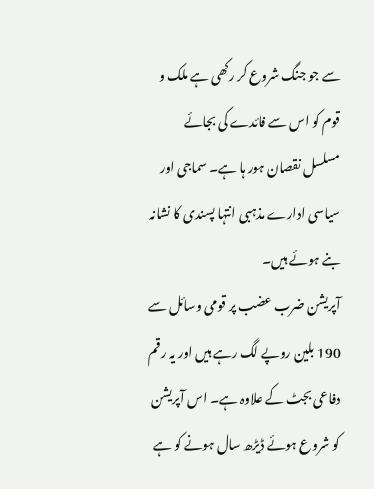سے جو جنگ شروع کر رکھی ہے ملک و قوم کو اس سے فائدے کی بجائے مسلسل نقصان ہور ہا ہے۔ سماجی اور سیاسی ادارے مذہبی انتہا پسندی کا نشانہ بنے ہوئے ہیں۔
آپریشن ضرب عضب پر قومی وسائل سے 190 بلین روپے لگ رہے ہیں اور یہ رقم دفاعی بجٹ کے علاوہ ہے۔ اس آپریشن کو شروع ہوئے ڈیڑھ سال ہونے کو ہے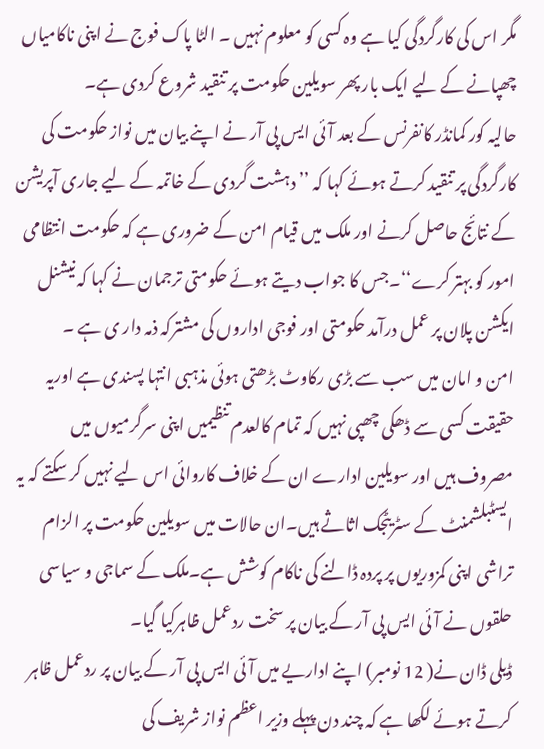مگر اس کی کارگردگی کیا ہے وہ کسی کو معلوم نہیں ۔ الٹا پاک فوج نے اپنی ناکامیاں چھپانے کے لیے ایک بار پھر سویلین حکومت پر تنقید شروع کردی ہے۔
حالیہ کور کمانڈر کانفرنس کے بعد آئی ایس پی آر نے اپنے بیان میں نواز حکومت کی کارگردگی پر تنقید کرتے ہوئے کہا کہ ’’دہشت گردی کے خاتمہ کے لیے جاری آپریشن کے نتائج حاصل کرنے اور ملک میں قیام امن کے ضروری ہے کہ حکومت انتظامی امور کو بہتر کرے‘‘۔جس کا جواب دیتے ہوئے حکومتی ترجمان نے کہا کہ نیشنل ایکشن پلان پر عمل درآمد حکومتی اور فوجی اداروں کی مشترکہ ذمہ دار ی ہے ۔
امن و امان میں سب سے بڑی رکاوٹ بڑھتی ہوئی مذہبی انتہا پسندی ہے اوریہ حقیقت کسی سے ڈھکی چھپی نہیں کہ تمام کالعدم تنظیمیں اپنی سرگرمیوں میں مصروف ہیں اور سویلین ادارے ان کے خلاف کاروائی اس لیے نہیں کر سکتے کہ یہ ایسٹبلشمنٹ کے سٹریٹجک اثاثے ہیں۔ان حالات میں سویلین حکومت پر الزام تراشی اپنی کمزوریوں پر پردہ ڈالنے کی ناکام کوشش ہے۔ملک کے سماجی و سیاسی حلقوں نے آئی ایس پی آر کے بیان پر سخت ردعمل ظاہرکیا گیا۔
ڈیلی ڈان نے( 12 نومبر) اپنے اداریے میں آئی ایس پی آر کے بیان پر ردعمل ظاہر کرتے ہوئے لکھا ہے کہ چند دن پہلے وزیر اعظم نواز شریف کی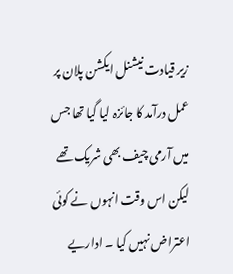زیر قیادت نیشنل ایکشن پلان پر عمل درآمد کا جائزہ لیا گیا تھا جس میں آرمی چیف بھی شریک تھے لیکن اس وقت انہوں نے کوئی اعتراض نہیں کیا ۔ اداریے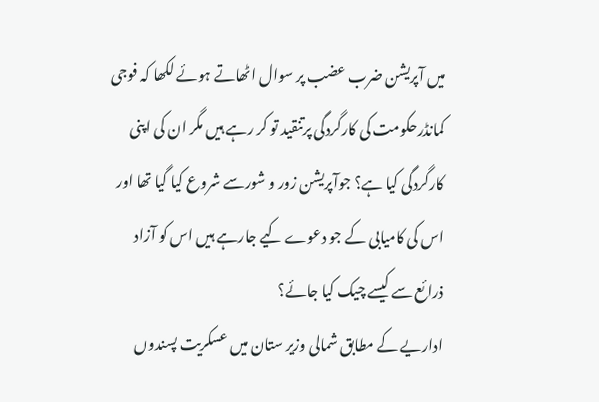میں آپریشن ضرب عضب پر سوال اٹھاتے ہوئے لکھا کہ فوجی کمانڈرحکومت کی کارگردگی پرتنقید تو کر رہے ہیں مگر ان کی اپنی کارگردگی کیا ہے؟ جوآپریشن زور و شورسے شروع کیا گیا تھا اور اس کی کامیابی کے جو دعوے کیے جارہے ہیں اس کو آزاد ذرائع سے کیسے چیک کیا جائے؟
اداریے کے مطابق شمالی وزیر ستان میں عسکریت پسندوں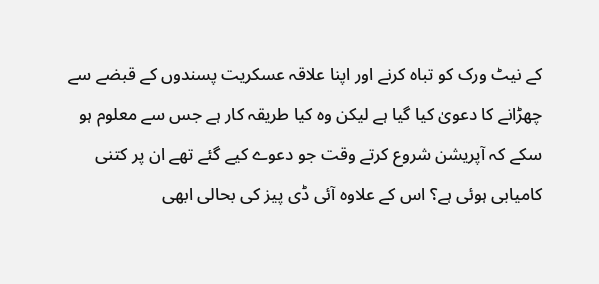کے نیٹ ورک کو تباہ کرنے اور اپنا علاقہ عسکریت پسندوں کے قبضے سے چھڑانے کا دعویٰ کیا گیا ہے لیکن وہ کیا طریقہ کار ہے جس سے معلوم ہو سکے کہ آپریشن شروع کرتے وقت جو دعوے کیے گئے تھے ان پر کتنی کامیابی ہوئی ہے؟ اس کے علاوہ آئی ڈی پیز کی بحالی ابھی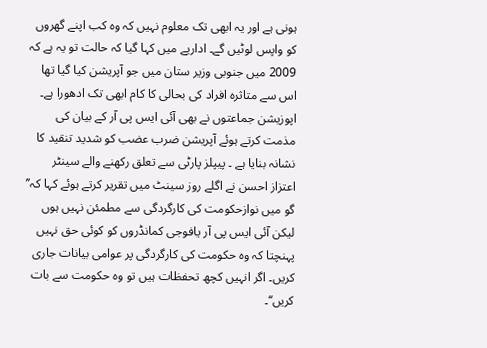ہونی ہے اور یہ ابھی تک معلوم نہیں کہ وہ کب اپنے گھروں کو واپس لوٹیں گے۔ اداریے میں کہا گیا کہ حالت تو یہ ہے کہ 2009 میں جنوبی وزیر ستان میں جو آپریشن کیا گیا تھا اس سے متاثرہ افراد کی بحالی کا کام ابھی تک ادھورا ہے۔
اپوزیشن جماعتوں نے بھی آئی ایس پی آر کے بیان کی مذمت کرتے ہوئے آپریشن ضرب عضب کو شدید تنقید کا نشانہ بنایا ہے ۔ پیپلز پارٹی سے تعلق رکھنے والے سینٹر اعتزاز احسن نے اگلے روز سینٹ میں تقریر کرتے ہوئے کہا کہ’’ گو میں نوازحکومت کی کارگردگی سے مطمئن نہیں ہوں لیکن آئی ایس پی آر یافوجی کمانڈروں کو کوئی حق نہیں پہنچتا کہ وہ حکومت کی کارگردگی پر عوامی بیانات جاری کریں۔ اگر انہیں کچھ تحفظات ہیں تو وہ حکومت سے بات کریں‘‘۔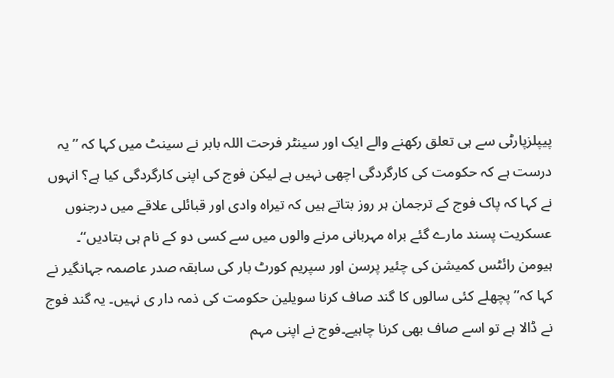پیپلزپارٹی سے ہی تعلق رکھنے والے ایک اور سینٹر فرحت اللہ بابر نے سینٹ میں کہا کہ ’’یہ درست ہے کہ حکومت کی کارگردگی اچھی نہیں ہے لیکن فوج کی اپنی کارگردگی کیا ہے؟ انہوں نے کہا کہ پاک فوج کے ترجمان ہر روز بتاتے ہیں کہ تیراہ وادی اور قبائلی علاقے میں درجنوں عسکریت پسند مارے گئے براہ مہربانی مرنے والوں میں سے کسی دو کے نام ہی بتادیں‘‘۔
ہیومن رائٹس کمیشن کی چئیر پرسن اور سپریم کورٹ بار کی سابقہ صدر عاصمہ جہانگیر نے کہا کہ’’ پچھلے کئی سالوں کا گند صاف کرنا سویلین حکومت کی ذمہ دار ی نہیں۔ یہ گند فوج نے ڈالا ہے تو اسے صاف بھی کرنا چاہیے۔فوج نے اپنی مہم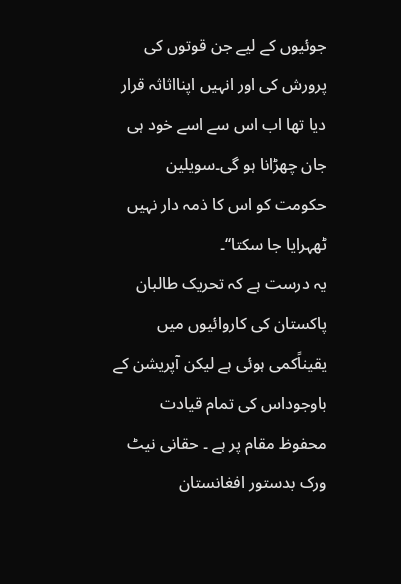جوئیوں کے لیے جن قوتوں کی پرورش کی اور انہیں اپنااثاثہ قرار دیا تھا اب اس سے اسے خود ہی جان چھڑانا ہو گی۔سویلین حکومت کو اس کا ذمہ دار نہیں ٹھہرایا جا سکتا‘‘۔
یہ درست ہے کہ تحریک طالبان پاکستان کی کاروائیوں میں یقیناًکمی ہوئی ہے لیکن آپریشن کے باوجوداس کی تمام قیادت محفوظ مقام پر ہے ۔ حقانی نیٹ ورک بدستور افغانستان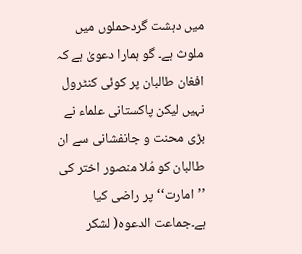میں دہشت گردحملوں میں ملوث ہے۔ گو ہمارا دعویٰ ہے کہ افغان طالبان پر کوئی کنٹرول نہیں لیکن پاکستانی علماء نے بڑی محنت و جانفشانی سے ان طالبان کو مُلا منصور اختر کی ’’امارت‘‘ پر راضی کیا ہے۔جماعت الدعوہ( لشکر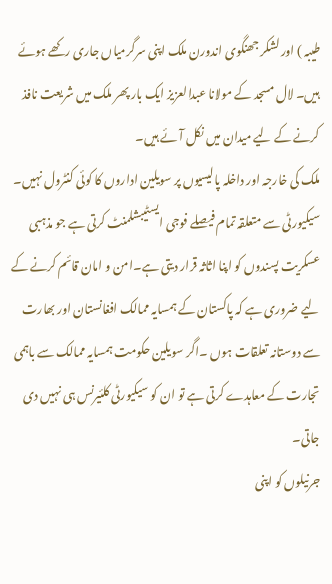طیبہ ) اور لشکر جھنگوی اندورن ملک اپنی سرگرمیاں جاری رکھے ہوئے ہیں۔ لال مسجد کے مولانا عبدالعزیز ایک بار پھر ملک میں شریعت نافذ کرنے کے لیے میدان میں نکل آئے ہیں۔
ملک کی خارجہ اور داخلہ پالیسیوں پر سویلین اداروں کا کوئی کنٹرول نہیں۔ سیکیورٹی سے متعلقہ تمام فیصلے فوجی ایسٹیبشلمنٹ کرتی ہے جو مذہبی عسکریت پسندوں کو اپنا اثاثہ قرار دیتی ہے۔امن و امان قائم کرنے کے لیے ضروری ہے کہ پاکستان کے ہمسایہ ممالک افغانستان اور بھارت سے دوستانہ تعلقات ہوں ۔اگر سویلین حکومت ہمسایہ ممالک سے باہمی تجارت کے معاہدے کرتی ہے تو ان کو سیکیورٹی کلئیرنس ہی نہیں دی جاتی۔
جرنیلوں کو اپنی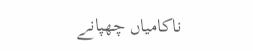ناکامیاں چھپانے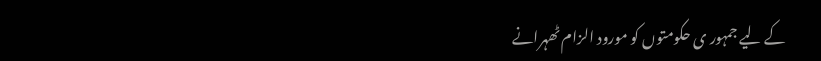کے لیے جمہور ی حکومتوں کو مورود الزام ٹھہرانے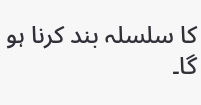کا سلسلہ بند کرنا ہو گا۔